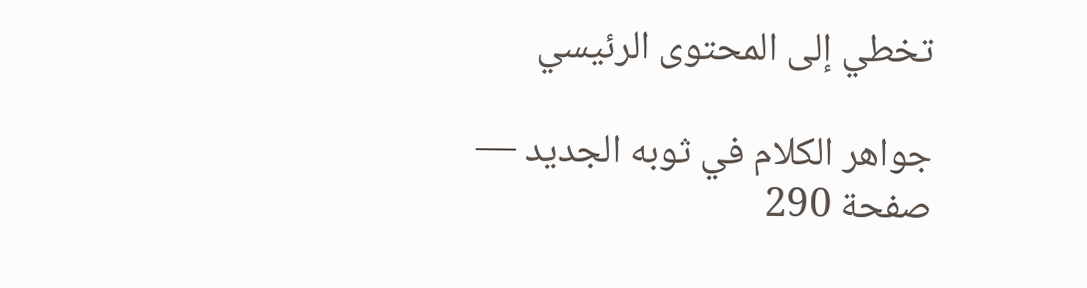تخطي إلى المحتوى الرئيسي

جواهر الكلام في ثوبه الجديد — صفحة 290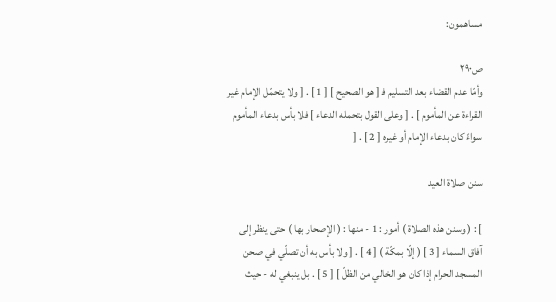مساهمون:

ص٢٩٠
وأمّا عدم القضاء بعد التسليم ف‍ [ هو الصحيح ] [ 1 ] . [ ولا يتحمّل الإمام غير القراءة عن المأموم ] . [ وعلى القول بتحمله الدعاء ] فلا بأس بدعاء المأموم سواءً كان بدعاء الإمام أو غيره [ 2 ] . [

سنن صلاة العيد

] : ( وسنن هذه الصلاة ) أمور : 1 - منها : ( الإصحار بها ) حتى ينظر إلى آفاق السماء [ 3 ] ( إلّا بمكّة ) [ 4 ] . [ ولا بأس به أن تصلّي في صحن المسجد الحرام إذا كان هو الخالي من الظلّ ] [ 5 ] . بل ينبغي له - حيث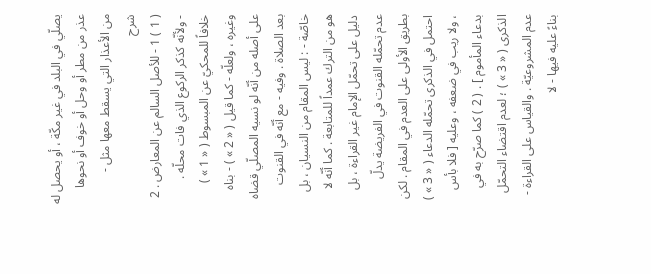يصلّي في البلد في غير مكّة ، أو يحصل له عذر من مطر أو وحل أو خوف أو نحوها من الأعذار التي يسقط معها مثل -
شرح
( 1 ) 1 - للأصل السالم عن المعارض . 2 - ولأنّه كذكر الركوع الذي فات محلّه . خلافاً للمحكيّ عن المبسوط ( « 1 » ) وغيره ، ولعلّه - كما قيل ( « 2 » ) - بناه على أصله من أنّه لو نسيه المصلّي قضاه بعد الصلاة . وفيه - مع أنّه في القنوت خاصّة - : ليس المقام من النسيان ، بل هو من الترك عمداً للمتابعة . كما أنّه لا دليل على تحمّل الإمام غير القراءة ، بل عدم تحمّله القنوت في الفريضة يدلّ بطريق الأولى على العدم في المقام . لكن احتمل في الذكرى تحمّله الدعاء ( « 3 » ) ، ولا ريب في ضعفه ، وعليه [ فلا بأس بدعاء المأموم ] . ( 2 ) كما صرّح به في الذكرى ( « 3 » ) ؛ لعدم اقتضاء التحمّل عدم المشروعيّة . والقياس على القراءة - بناءً عليه فيها - لا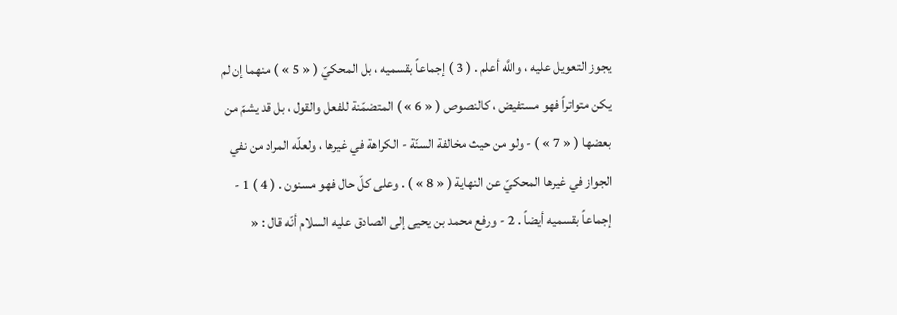يجوز التعويل عليه ، واللَّه أعلم . ( 3 ) إجماعاً بقسميه ، بل المحكيّ ( « 5 » ) منهما إن لم يكن متواتراً فهو مستفيض ، كالنصوص ( « 6 » ) المتضمّنة للفعل والقول ، بل قد يشمّ من بعضها ( « 7 » ) - ولو من حيث مخالفة السنّة - الكراهة في غيرها ، ولعلّه المراد من نفي الجواز في غيرها المحكيّ عن النهاية ( « 8 » ) . وعلى كلّ حال فهو مسنون . ( 4 ) 1 - إجماعاً بقسميه أيضاً . 2 - ورفع محمد بن يحيى إلى الصادق عليه السلام أنّه قال : «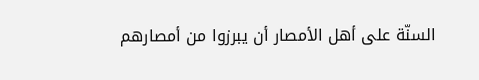السنّة على أهل الأمصار أن يبرزوا من أمصارهم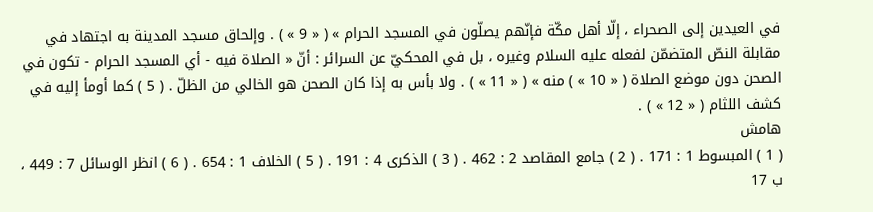في العيدين إلى الصحراء ، إلّا أهل مكّة فإنّهم يصلّون في المسجد الحرام » ( « 9 » ) . وإلحاق مسجد المدينة به اجتهاد في مقابلة النصّ المتضمّن لفعله عليه السلام وغيره ، بل في المحكيّ عن السرائر : أنّ « الصلاة فيه - أي المسجد الحرام - تكون في الصحن دون موضع الصلاة ( « 10 » ) منه » ( « 11 » ) . ولا بأس به إذا كان الصحن هو الخالي من الظلّ . ( 5 ) كما أومأ إليه في كشف اللثام ( « 12 » ) .
هامش
( 1 ) المبسوط 1 : 171 . ( 2 ) جامع المقاصد 2 : 462 . ( 3 ) الذكرى 4 : 191 . ( 5 ) الخلاف 1 : 654 . ( 6 ) انظر الوسائل 7 : 449 ، ب 17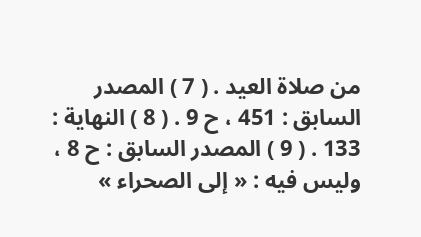من صلاة العيد . ( 7 ) المصدر السابق : 451 ، ح 9 . ( 8 ) النهاية : 133 . ( 9 ) المصدر السابق : ح 8 ، وليس فيه : « إلى الصحراء »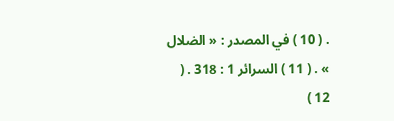. ( 10 ) في المصدر : « الضلال » . ( 11 ) السرائر 1 : 318 . ( 12 )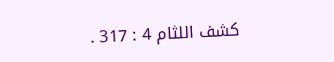كشف اللثام 4 : 317 .